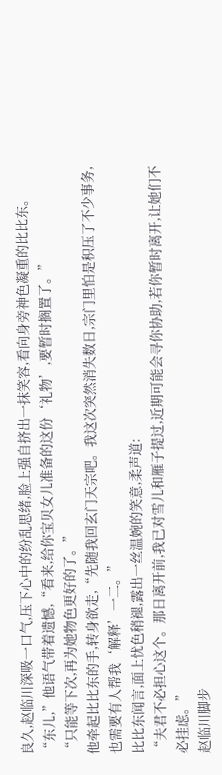良久,赵临川深吸一口气,压下心中的纷乱思绪,脸上强自挤出一抹笑容,看向身旁神色凝重的比比东。
“东儿,”他语气带着遗憾,“看来,给你宝贝女儿准备的这份‘礼物’,要暂时搁置了。”
“只能等下次,再为她物色更好的了。”
他牵起比比东的手,转身欲走,“先随我回玄门天宗吧。我这次突然消失数日,宗门里怕是积压了不少事务,也需要有人帮我‘解释’一二。”
比比东闻言,面上忧色稍褪,露出一丝温婉的笑意,柔声道:
“夫君不必担心这个。那日离开前,我已对雪儿和雁子提过,近期可能会寻你协助,若你暂时离开,让她们不必挂虑。”
赵临川脚步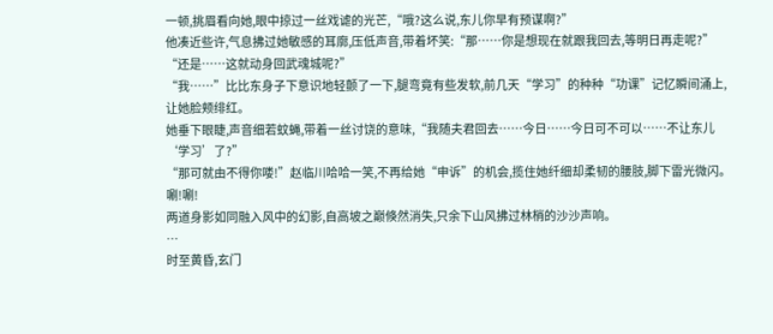一顿,挑眉看向她,眼中掠过一丝戏谑的光芒,“哦?这么说,东儿你早有预谋啊?”
他凑近些许,气息拂过她敏感的耳廓,压低声音,带着坏笑:“那……你是想现在就跟我回去,等明日再走呢?”
“还是……这就动身回武魂城呢?”
“我……”比比东身子下意识地轻颤了一下,腿弯竟有些发软,前几天“学习”的种种“功课”记忆瞬间涌上,让她脸颊绯红。
她垂下眼睫,声音细若蚊蝇,带着一丝讨饶的意味,“我随夫君回去……今日……今日可不可以……不让东儿‘学习’了?”
“那可就由不得你喽!”赵临川哈哈一笑,不再给她“申诉”的机会,揽住她纤细却柔韧的腰肢,脚下雷光微闪。
唰!唰!
两道身影如同融入风中的幻影,自高坡之巅倏然消失,只余下山风拂过林梢的沙沙声响。
…
时至黄昏,玄门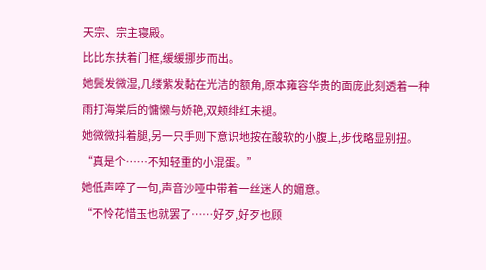天宗、宗主寝殿。
比比东扶着门框,缓缓挪步而出。
她鬓发微湿,几缕紫发黏在光洁的额角,原本雍容华贵的面庞此刻透着一种雨打海棠后的慵懒与娇艳,双颊绯红未褪。
她微微抖着腿,另一只手则下意识地按在酸软的小腹上,步伐略显别扭。
“真是个……不知轻重的小混蛋。”
她低声啐了一句,声音沙哑中带着一丝迷人的媚意。
“不怜花惜玉也就罢了……好歹,好歹也顾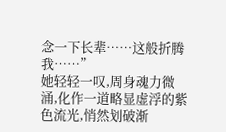念一下长辈……这般折腾我……”
她轻轻一叹,周身魂力微涌,化作一道略显虚浮的紫色流光,悄然划破渐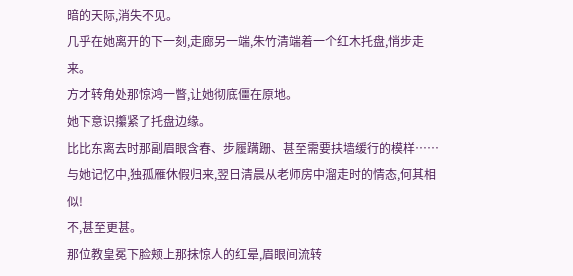暗的天际,消失不见。
几乎在她离开的下一刻,走廊另一端,朱竹清端着一个红木托盘,悄步走来。
方才转角处那惊鸿一瞥,让她彻底僵在原地。
她下意识攥紧了托盘边缘。
比比东离去时那副眉眼含春、步履蹒跚、甚至需要扶墙缓行的模样……
与她记忆中,独孤雁休假归来,翌日清晨从老师房中溜走时的情态,何其相似!
不,甚至更甚。
那位教皇冕下脸颊上那抹惊人的红晕,眉眼间流转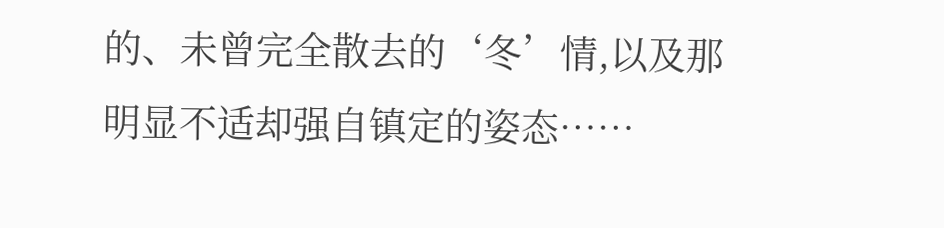的、未曾完全散去的‘冬’情,以及那明显不适却强自镇定的姿态……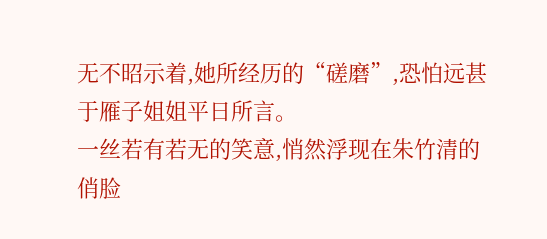无不昭示着,她所经历的“磋磨”,恐怕远甚于雁子姐姐平日所言。
一丝若有若无的笑意,悄然浮现在朱竹清的俏脸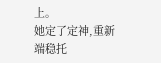上。
她定了定神,重新端稳托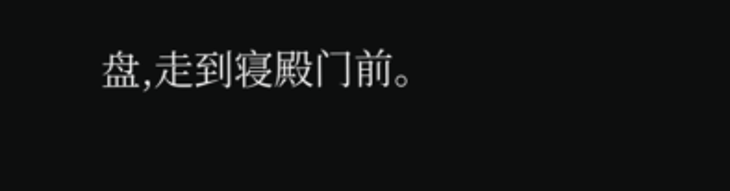盘,走到寝殿门前。